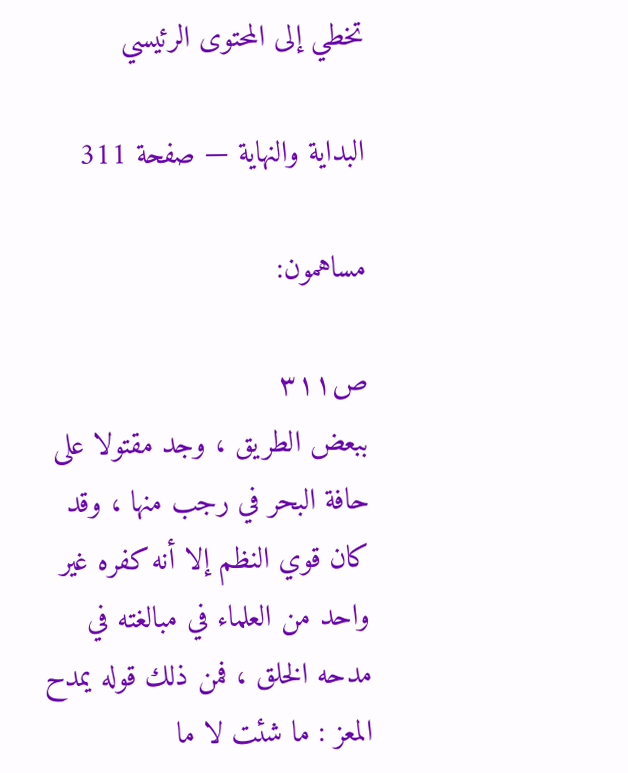تخطي إلى المحتوى الرئيسي

البداية والنهاية — صفحة 311

مساهمون:

ص٣١١
ببعض الطريق ، وجد مقتولا على حافة البحر في رجب منها ، وقد كان قوي النظم إلا أنه كفره غير واحد من العلماء في مبالغته في مدحه الخلق ، فمن ذلك قوله يمدح المعز : ما شئت لا ما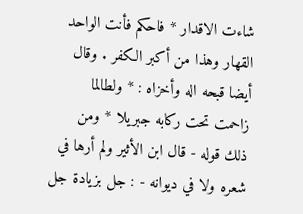شاءت الاقدار * فاحكم فأنت الواحد القهار وهذا من أكبر الكفر . وقال أيضا قبحه اله وأخزاه : * ولطالما زاحمت تحت ركابه جبريلا * ومن ذلك قوله - قال ابن الأثير ولم أرها في شعره ولا في ديوانه - : جل بزيادة جل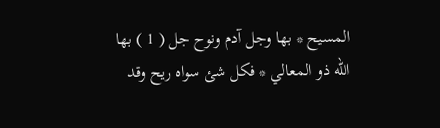المسيح * بها وجل آدم ونوح جل ( 1 ) بها الله ذو المعالي * فكل شئ سواه ريح وقد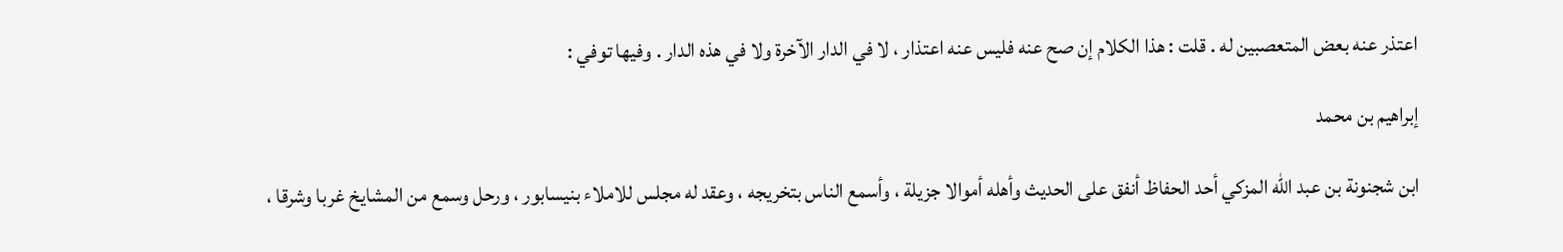اعتذر عنه بعض المتعصبين له . قلت : هذا الكلام إن صح عنه فليس عنه اعتذار ، لا في الدار الآخرة ولا في هذه الدار . وفيها توفي :

إبراهيم بن محمد

ابن شجنونة بن عبد الله المزكي أحد الحفاظ أنفق على الحديث وأهله أموالا جزيلة ، وأسمع الناس بتخريجه ، وعقد له مجلس للاملاء بنيسابور ، ورحل وسمع من المشايخ غربا وشرقا ،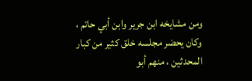ومن مشايخه ابن جرير وابن أبي حاتم ، وكان يحضر مجلسه خلق كثير من كبار المحدثين ، منهم أبو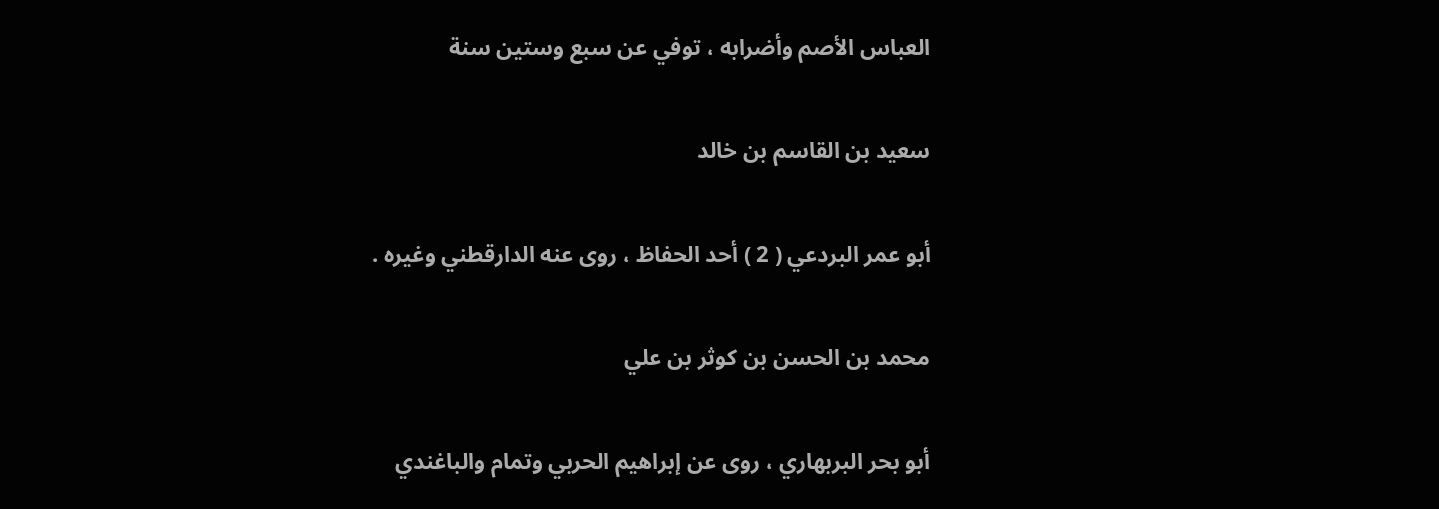العباس الأصم وأضرابه ، توفي عن سبع وستين سنة

سعيد بن القاسم بن خالد

أبو عمر البردعي ( 2 ) أحد الحفاظ ، روى عنه الدارقطني وغيره .

محمد بن الحسن بن كوثر بن علي

أبو بحر البربهاري ، روى عن إبراهيم الحربي وتمام والباغندي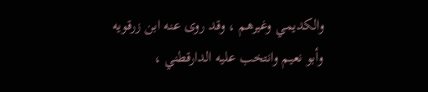والكديمي وغيرهم ، وقد روى عنه ابن زرقويه وأبو نعيم وانتخب عليه الدارقطني ،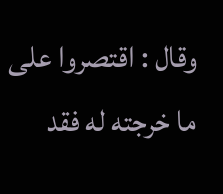وقال : اقتصروا على ما خرجته له فقد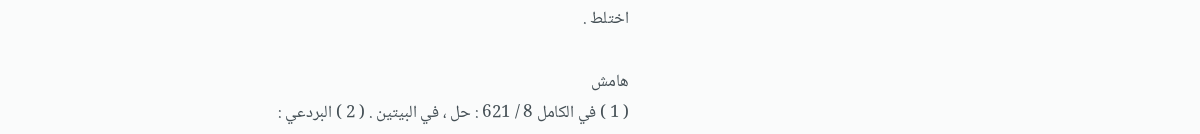اختلط .

هامش
( 1 ) في الكامل 8 / 621 : حل ، في البيتين . ( 2 ) البردعي :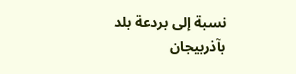نسبة إلى بردعة بلد بآذربيجان